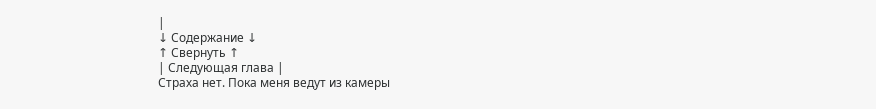|
↓ Содержание ↓
↑ Свернуть ↑
| Следующая глава |
Страха нет. Пока меня ведут из камеры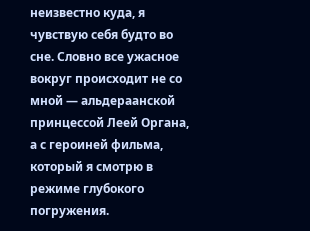неизвестно куда, я чувствую себя будто во сне. Словно все ужасное вокруг происходит не со мной — альдераанской принцессой Леей Органа, а с героиней фильма, который я смотрю в режиме глубокого погружения.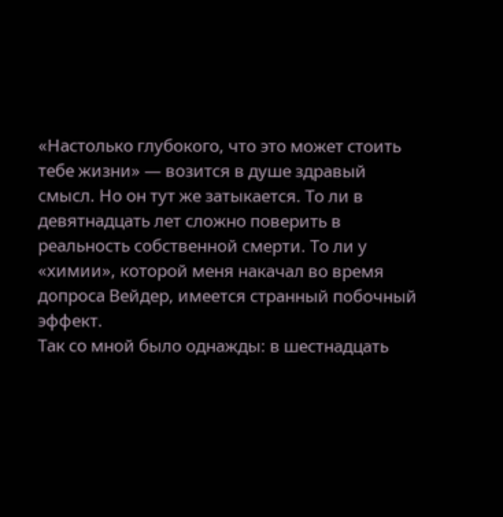«Настолько глубокого, что это может стоить тебе жизни» — возится в душе здравый смысл. Но он тут же затыкается. То ли в девятнадцать лет сложно поверить в реальность собственной смерти. То ли у «химии», которой меня накачал во время допроса Вейдер, имеется странный побочный эффект.
Так со мной было однажды: в шестнадцать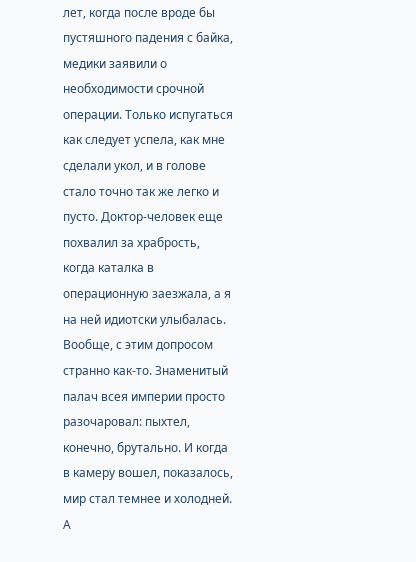лет, когда после вроде бы пустяшного падения с байка, медики заявили о необходимости срочной операции. Только испугаться как следует успела, как мне сделали укол, и в голове стало точно так же легко и пусто. Доктор-человек еще похвалил за храбрость, когда каталка в операционную заезжала, а я на ней идиотски улыбалась.
Вообще, с этим допросом странно как-то. Знаменитый палач всея империи просто разочаровал: пыхтел, конечно, брутально. И когда в камеру вошел, показалось, мир стал темнее и холодней. А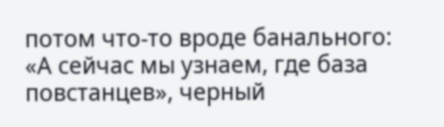потом что-то вроде банального: «А сейчас мы узнаем, где база повстанцев», черный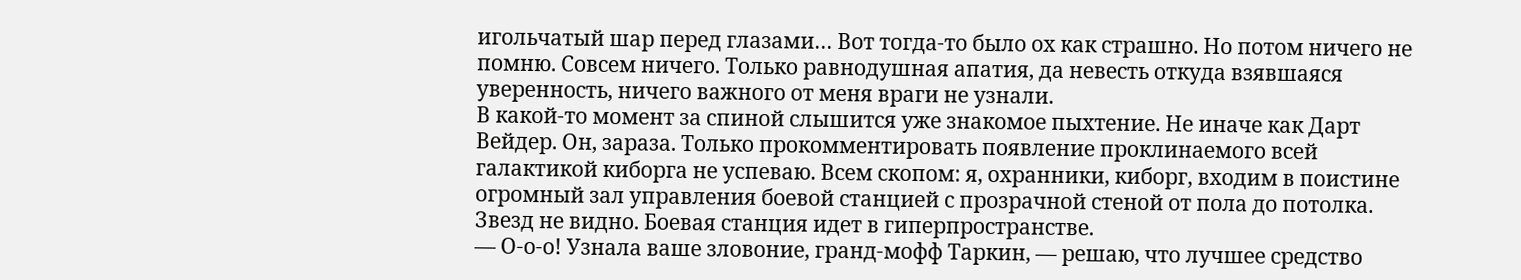игольчатый шар перед глазами… Вот тогда-то было ох как страшно. Но потом ничего не помню. Совсем ничего. Только равнодушная апатия, да невесть откуда взявшаяся уверенность, ничего важного от меня враги не узнали.
В какой-то момент за спиной слышится уже знакомое пыхтение. Не иначе как Дарт Вейдер. Он, зараза. Только прокомментировать появление проклинаемого всей галактикой киборга не успеваю. Всем скопом: я, охранники, киборг, входим в поистине огромный зал управления боевой станцией с прозрачной стеной от пола до потолка. Звезд не видно. Боевая станция идет в гиперпространстве.
— О-о-о! Узнала ваше зловоние, гранд-мофф Таркин, — решаю, что лучшее средство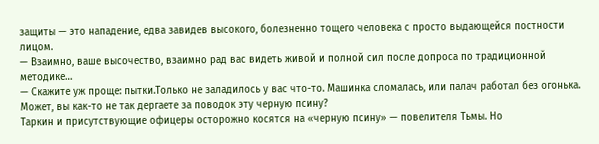защиты — это нападение, едва завидев высокого, болезненно тощего человека с просто выдающейся постности лицом.
— Взаимно, ваше высочество, взаимно рад вас видеть живой и полной сил после допроса по традиционной методике…
— Скажите уж проще: пытки.Только не заладилось у вас что-то. Машинка сломалась, или палач работал без огонька. Может, вы как-то не так дергаете за поводок эту черную псину?
Таркин и присутствующие офицеры осторожно косятся на «черную псину» — повелителя Тьмы. Но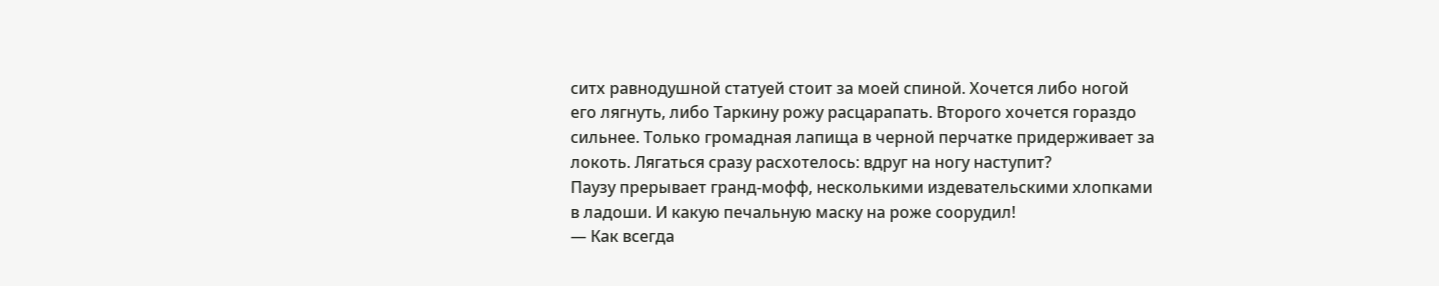ситх равнодушной статуей стоит за моей спиной. Хочется либо ногой его лягнуть, либо Таркину рожу расцарапать. Второго хочется гораздо сильнее. Только громадная лапища в черной перчатке придерживает за локоть. Лягаться сразу расхотелось: вдруг на ногу наступит?
Паузу прерывает гранд-мофф, несколькими издевательскими хлопками в ладоши. И какую печальную маску на роже соорудил!
— Как всегда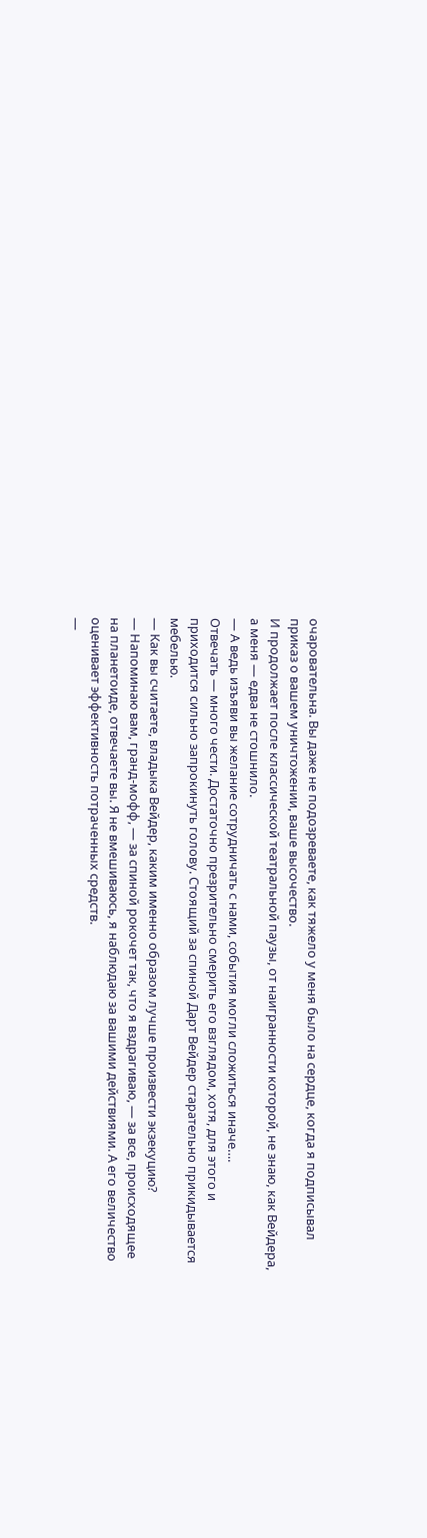очаровательна. Вы даже не подозреваете, как тяжело у меня было на сердце, когда я подписывал приказ о вашем уничтожении, ваше высочество.
И продолжает после классической театральной паузы, от наигранности которой, не знаю, как Вейдера, а меня — едва не стошнило.
— А ведь изъяви вы желание сотрудничать с нами, события могли сложиться иначе….
Отвечать — много чести. Достаточно презрительно смерить его взглядом, хотя, для этого и приходится сильно запрокинуть голову. Стоящий за спиной Дарт Вейдер старательно прикидывается мебелью.
— Как вы считаете, владыка Вейдер, каким именно образом лучше произвести экзекуцию?
— Напоминаю вам, гранд-мофф, — за спиной рокочет так, что я вздрагиваю, — за все, происходящее на планетоиде, отвечаете вы. Я не вмешиваюсь, я наблюдаю за вашими действиями. А его величество оценивает эффективность потраченных средств.
—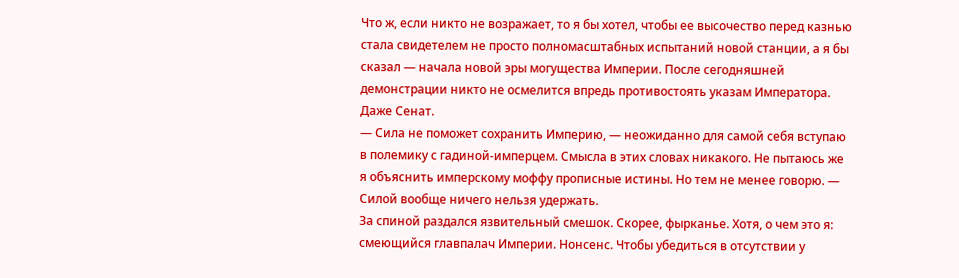Что ж, если никто не возражает, то я бы хотел, чтобы ее высочество перед казнью стала свидетелем не просто полномасштабных испытаний новой станции, а я бы сказал — начала новой эры могущества Империи. После сегодняшней демонстрации никто не осмелится впредь противостоять указам Императора. Даже Сенат.
— Сила не поможет сохранить Империю, — неожиданно для самой себя вступаю в полемику с гадиной-имперцем. Смысла в этих словах никакого. Не пытаюсь же я объяснить имперскому моффу прописные истины. Но тем не менее говорю. — Силой вообще ничего нельзя удержать.
За спиной раздался язвительный смешок. Скорее, фырканье. Хотя, о чем это я: смеющийся главпалач Империи. Нонсенс. Чтобы убедиться в отсутствии у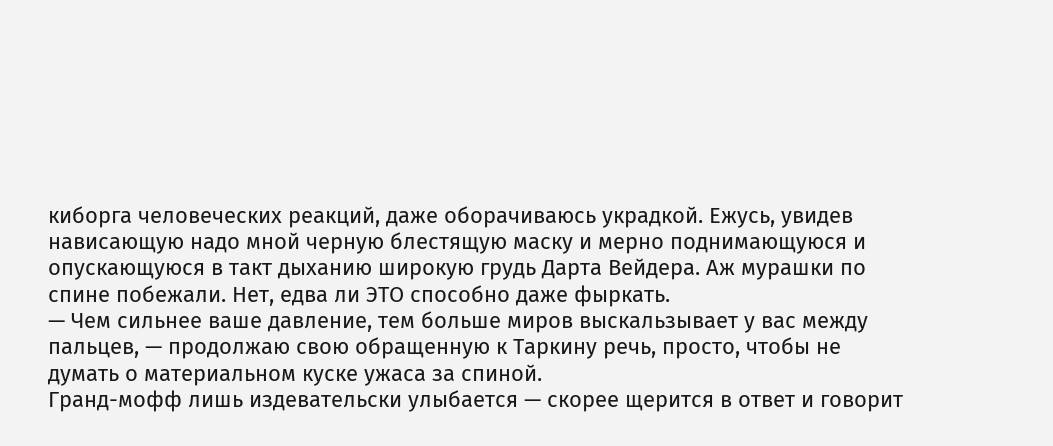киборга человеческих реакций, даже оборачиваюсь украдкой. Ежусь, увидев нависающую надо мной черную блестящую маску и мерно поднимающуюся и опускающуюся в такт дыханию широкую грудь Дарта Вейдера. Аж мурашки по спине побежали. Нет, едва ли ЭТО способно даже фыркать.
— Чем сильнее ваше давление, тем больше миров выскальзывает у вас между пальцев, — продолжаю свою обращенную к Таркину речь, просто, чтобы не думать о материальном куске ужаса за спиной.
Гранд-мофф лишь издевательски улыбается — скорее щерится в ответ и говорит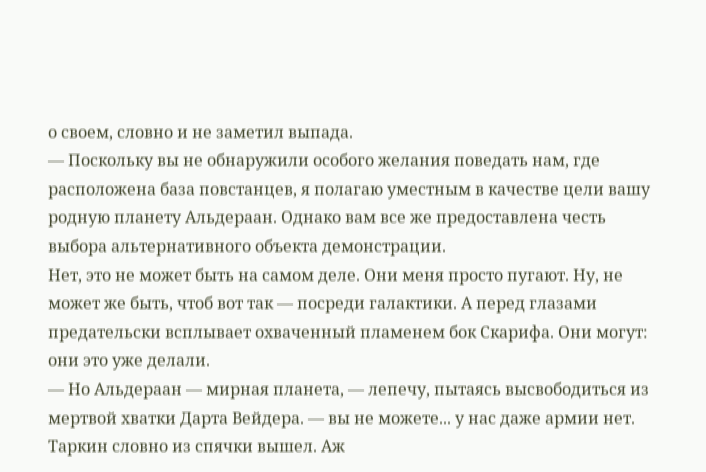о своем, словно и не заметил выпада.
— Поскольку вы не обнаружили особого желания поведать нам, где расположена база повстанцев, я полагаю уместным в качестве цели вашу родную планету Альдераан. Однако вам все же предоставлена честь выбора альтернативного объекта демонстрации.
Нет, это не может быть на самом деле. Они меня просто пугают. Ну, не может же быть, чтоб вот так — посреди галактики. А перед глазами предательски всплывает охваченный пламенем бок Скарифа. Они могут: они это уже делали.
— Но Альдераан — мирная планета, — лепечу, пытаясь высвободиться из мертвой хватки Дарта Вейдера. — вы не можете... у нас даже армии нет.
Таркин словно из спячки вышел. Аж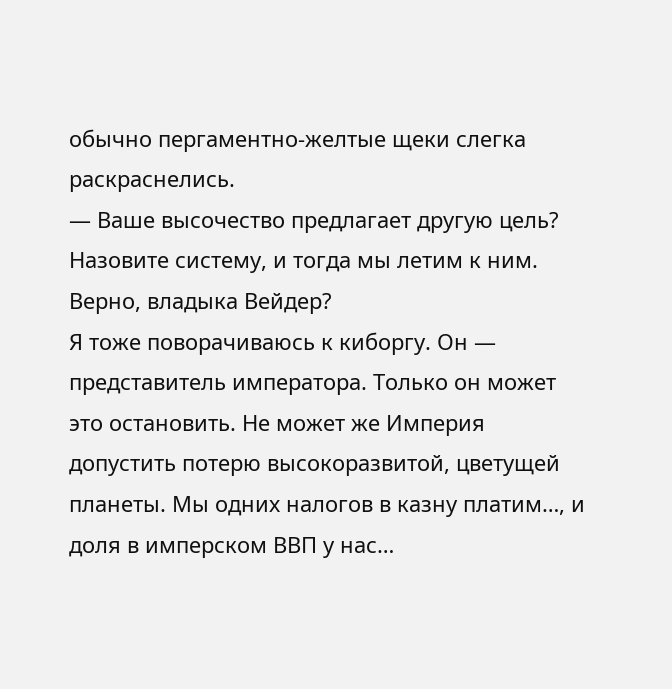обычно пергаментно-желтые щеки слегка раскраснелись.
— Ваше высочество предлагает другую цель? Назовите систему, и тогда мы летим к ним. Верно, владыка Вейдер?
Я тоже поворачиваюсь к киборгу. Он — представитель императора. Только он может это остановить. Не может же Империя допустить потерю высокоразвитой, цветущей планеты. Мы одних налогов в казну платим…, и доля в имперском ВВП у нас…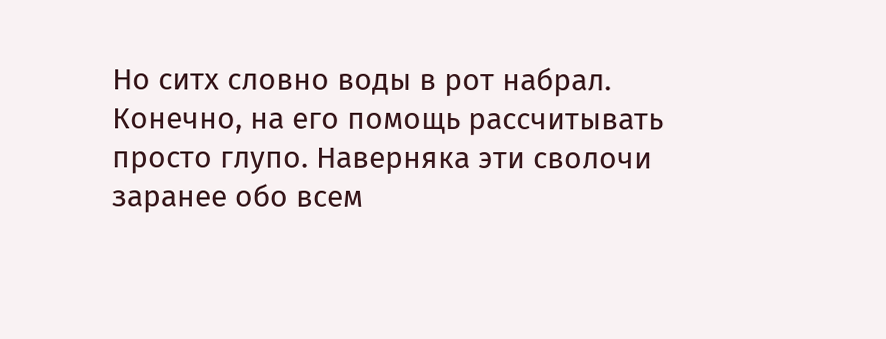Но ситх словно воды в рот набрал. Конечно, на его помощь рассчитывать просто глупо. Наверняка эти сволочи заранее обо всем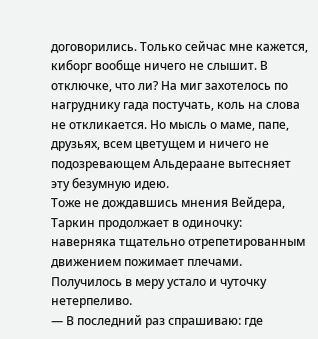договорились. Только сейчас мне кажется, киборг вообще ничего не слышит. В отключке, что ли? На миг захотелось по нагруднику гада постучать, коль на слова не откликается. Но мысль о маме, папе, друзьях, всем цветущем и ничего не подозревающем Альдераане вытесняет эту безумную идею.
Тоже не дождавшись мнения Вейдера, Таркин продолжает в одиночку: наверняка тщательно отрепетированным движением пожимает плечами. Получилось в меру устало и чуточку нетерпеливо.
— В последний раз спрашиваю: где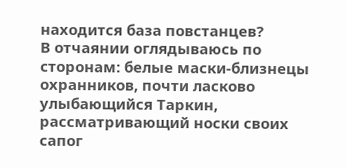находится база повстанцев?
В отчаянии оглядываюсь по сторонам: белые маски-близнецы охранников, почти ласково улыбающийся Таркин, рассматривающий носки своих сапог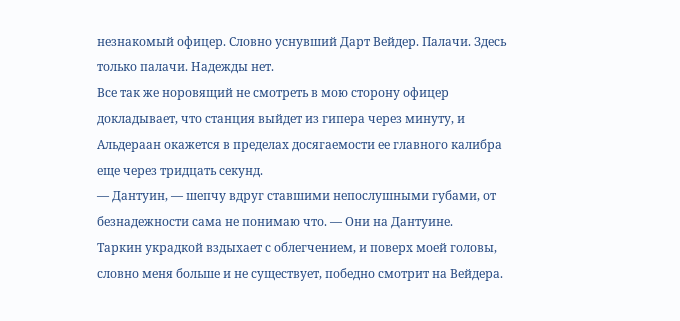незнакомый офицер. Словно уснувший Дарт Вейдер. Палачи. Здесь только палачи. Надежды нет.
Все так же норовящий не смотреть в мою сторону офицер докладывает, что станция выйдет из гипера через минуту, и Альдераан окажется в пределах досягаемости ее главного калибра еще через тридцать секунд.
— Дантуин, — шепчу вдруг ставшими непослушными губами, от безнадежности сама не понимаю что. — Они на Дантуине.
Таркин украдкой вздыхает с облегчением, и поверх моей головы, словно меня больше и не существует, победно смотрит на Вейдера.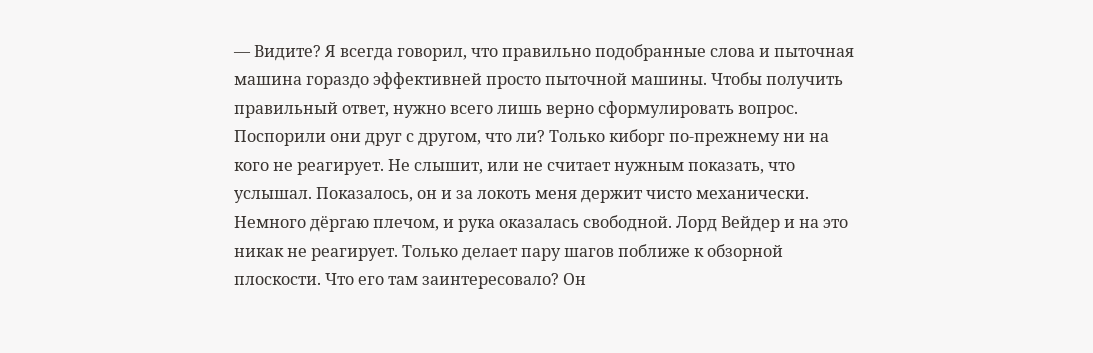— Видите? Я всегда говорил, что правильно подобранные слова и пыточная машина гораздо эффективней просто пыточной машины. Чтобы получить правильный ответ, нужно всего лишь верно сформулировать вопрос.
Поспорили они друг с другом, что ли? Только киборг по-прежнему ни на кого не реагирует. Не слышит, или не считает нужным показать, что услышал. Показалось, он и за локоть меня держит чисто механически. Немного дёргаю плечом, и рука оказалась свободной. Лорд Вейдер и на это никак не реагирует. Только делает пару шагов поближе к обзорной плоскости. Что его там заинтересовало? Он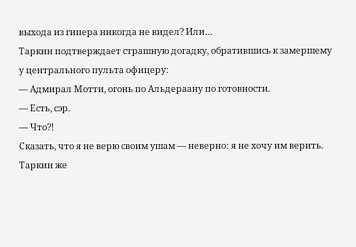выхода из гипера никогда не видел? Или…
Таркин подтверждает страшную догадку, обратившись к замершему у центрального пульта офицеру:
— Адмирал Мотти, огонь по Альдераану по готовности.
— Есть, сэр.
— Что?!
Сказать, что я не верю своим ушам — неверно: я не хочу им верить. Таркин же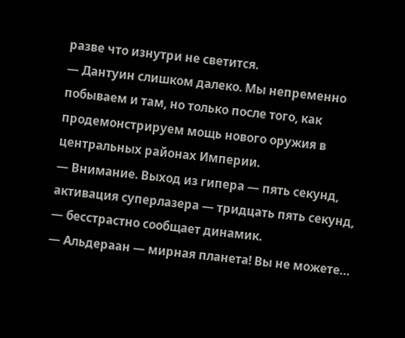разве что изнутри не светится.
— Дантуин слишком далеко. Мы непременно побываем и там, но только после того, как продемонстрируем мощь нового оружия в центральных районах Империи.
— Внимание. Выход из гипера — пять секунд, активация суперлазера — тридцать пять секунд, — бесстрастно сообщает динамик.
— Альдераан — мирная планета! Вы не можете…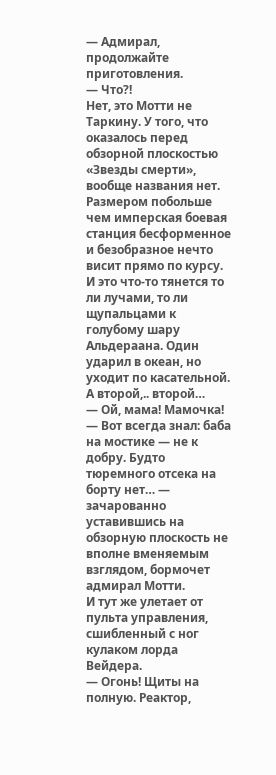— Адмирал, продолжайте приготовления.
— Что?!
Нет, это Мотти не Таркину. У того, что оказалось перед обзорной плоскостью «Звезды смерти», вообще названия нет. Размером побольше чем имперская боевая станция бесформенное и безобразное нечто висит прямо по курсу. И это что-то тянется то ли лучами, то ли щупальцами к голубому шару Альдераана. Один ударил в океан, но уходит по касательной. А второй,.. второй…
— Ой, мама! Мамочка!
— Вот всегда знал: баба на мостике — не к добру. Будто тюремного отсека на борту нет… — зачарованно уставившись на обзорную плоскость не вполне вменяемым взглядом, бормочет адмирал Мотти.
И тут же улетает от пульта управления, сшибленный с ног кулаком лорда Вейдера.
— Огонь! Щиты на полную. Реактор,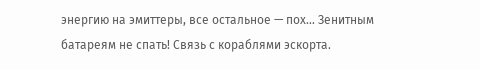энергию на эмиттеры, все остальное — пох… Зенитным батареям не спать! Связь с кораблями эскорта.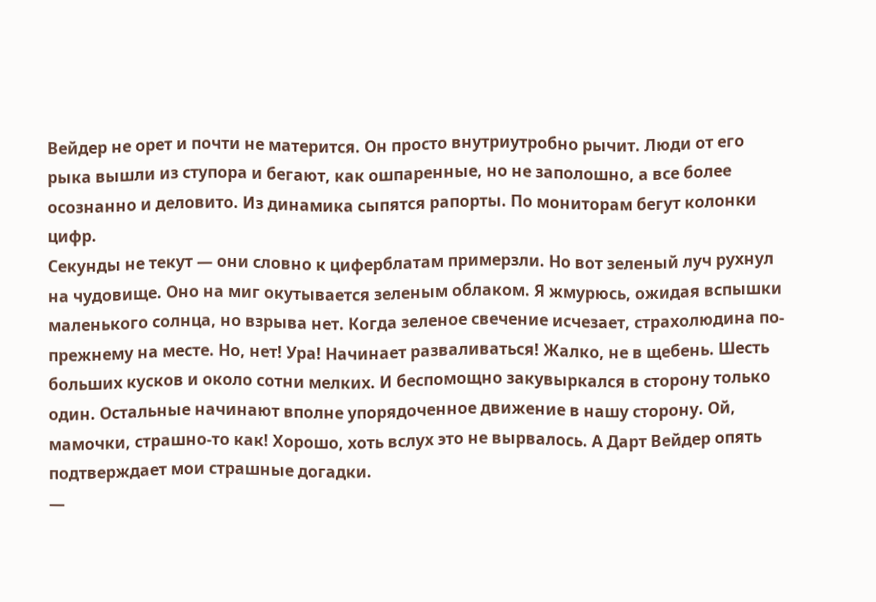Вейдер не орет и почти не матерится. Он просто внутриутробно рычит. Люди от его рыка вышли из ступора и бегают, как ошпаренные, но не заполошно, а все более осознанно и деловито. Из динамика сыпятся рапорты. По мониторам бегут колонки цифр.
Секунды не текут — они словно к циферблатам примерзли. Но вот зеленый луч рухнул на чудовище. Оно на миг окутывается зеленым облаком. Я жмурюсь, ожидая вспышки маленького солнца, но взрыва нет. Когда зеленое свечение исчезает, страхолюдина по-прежнему на месте. Но, нет! Ура! Начинает разваливаться! Жалко, не в щебень. Шесть больших кусков и около сотни мелких. И беспомощно закувыркался в сторону только один. Остальные начинают вполне упорядоченное движение в нашу сторону. Ой, мамочки, страшно-то как! Хорошо, хоть вслух это не вырвалось. А Дарт Вейдер опять подтверждает мои страшные догадки.
—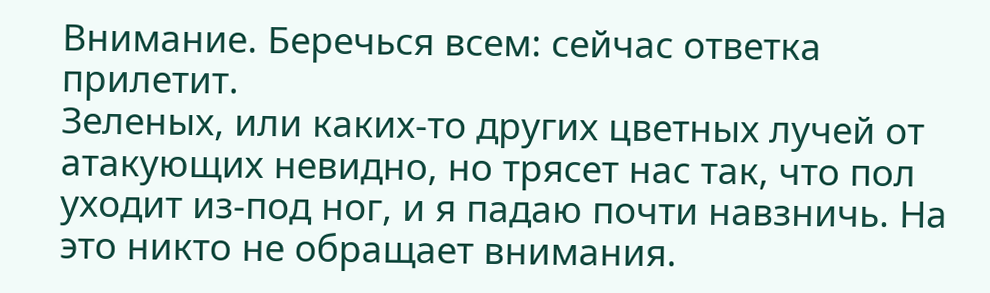Внимание. Беречься всем: сейчас ответка прилетит.
Зеленых, или каких-то других цветных лучей от атакующих невидно, но трясет нас так, что пол уходит из-под ног, и я падаю почти навзничь. На это никто не обращает внимания.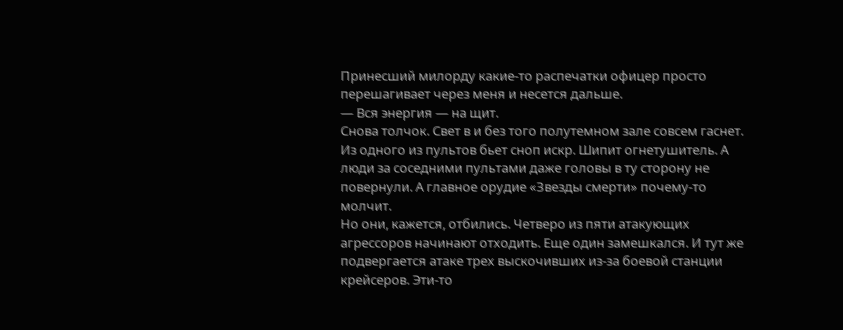Принесший милорду какие-то распечатки офицер просто перешагивает через меня и несется дальше.
— Вся энергия — на щит.
Снова толчок. Свет в и без того полутемном зале совсем гаснет. Из одного из пультов бьет сноп искр. Шипит огнетушитель. А люди за соседними пультами даже головы в ту сторону не повернули. А главное орудие «Звезды смерти» почему-то молчит.
Но они, кажется, отбились. Четверо из пяти атакующих агрессоров начинают отходить. Еще один замешкался. И тут же подвергается атаке трех выскочивших из-за боевой станции крейсеров. Эти-то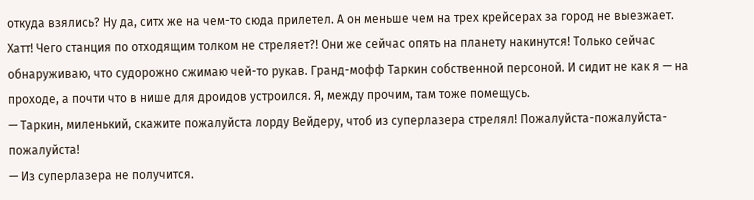откуда взялись? Ну да, ситх же на чем-то сюда прилетел. А он меньше чем на трех крейсерах за город не выезжает.
Хатт! Чего станция по отходящим толком не стреляет?! Они же сейчас опять на планету накинутся! Только сейчас обнаруживаю, что судорожно сжимаю чей-то рукав. Гранд-мофф Таркин собственной персоной. И сидит не как я — на проходе, а почти что в нише для дроидов устроился. Я, между прочим, там тоже помещусь.
— Таркин, миленький, скажите пожалуйста лорду Вейдеру, чтоб из суперлазера стрелял! Пожалуйста-пожалуйста-пожалуйста!
— Из суперлазера не получится.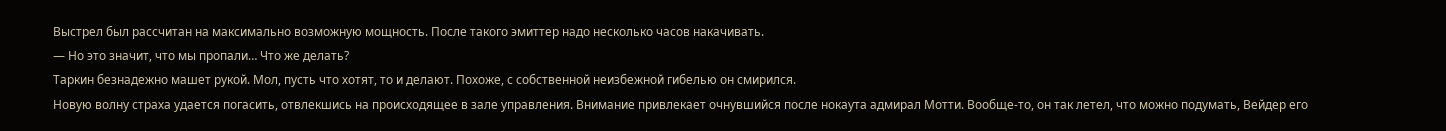Выстрел был рассчитан на максимально возможную мощность. После такого эмиттер надо несколько часов накачивать.
— Но это значит, что мы пропали… Что же делать?
Таркин безнадежно машет рукой. Мол, пусть что хотят, то и делают. Похоже, с собственной неизбежной гибелью он смирился.
Новую волну страха удается погасить, отвлекшись на происходящее в зале управления. Внимание привлекает очнувшийся после нокаута адмирал Мотти. Вообще-то, он так летел, что можно подумать, Вейдер его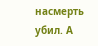насмерть убил. А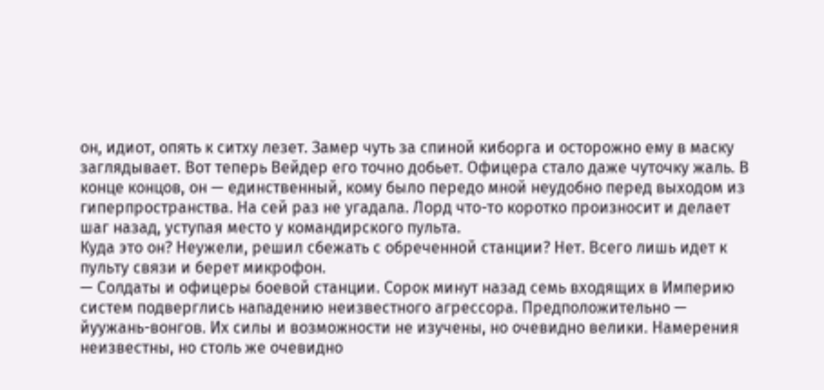он, идиот, опять к ситху лезет. Замер чуть за спиной киборга и осторожно ему в маску заглядывает. Вот теперь Вейдер его точно добьет. Офицера стало даже чуточку жаль. В конце концов, он — единственный, кому было передо мной неудобно перед выходом из гиперпространства. На сей раз не угадала. Лорд что-то коротко произносит и делает шаг назад, уступая место у командирского пульта.
Куда это он? Неужели, решил сбежать с обреченной станции? Нет. Всего лишь идет к пульту связи и берет микрофон.
— Солдаты и офицеры боевой станции. Сорок минут назад семь входящих в Империю систем подверглись нападению неизвестного агрессора. Предположительно — йуужань-вонгов. Их силы и возможности не изучены, но очевидно велики. Намерения неизвестны, но столь же очевидно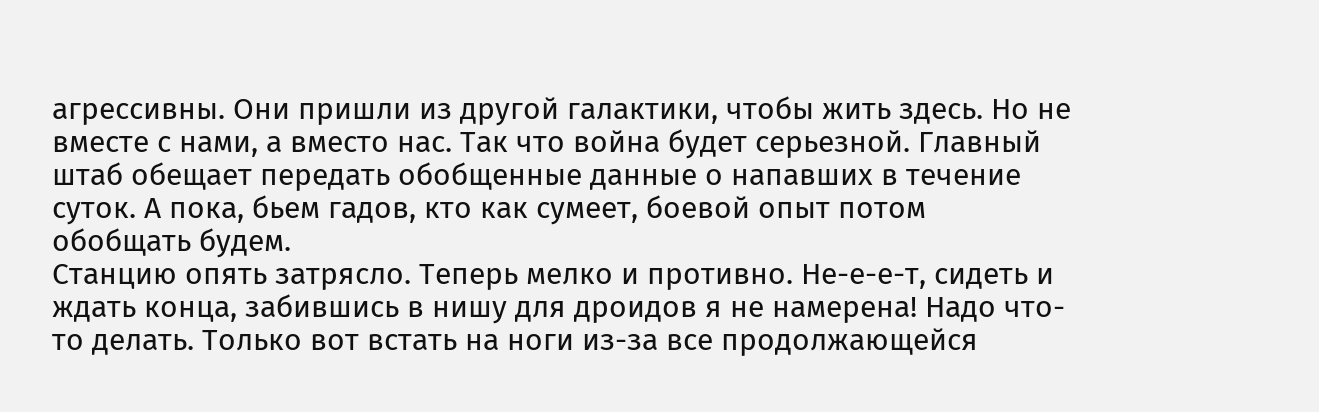агрессивны. Они пришли из другой галактики, чтобы жить здесь. Но не вместе с нами, а вместо нас. Так что война будет серьезной. Главный штаб обещает передать обобщенные данные о напавших в течение суток. А пока, бьем гадов, кто как сумеет, боевой опыт потом обобщать будем.
Станцию опять затрясло. Теперь мелко и противно. Не-е-е-т, сидеть и ждать конца, забившись в нишу для дроидов я не намерена! Надо что-то делать. Только вот встать на ноги из-за все продолжающейся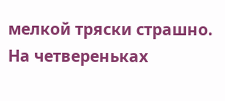мелкой тряски страшно. На четвереньках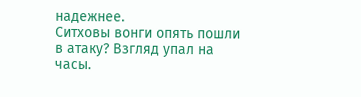надежнее.
Ситховы вонги опять пошли в атаку? Взгляд упал на часы.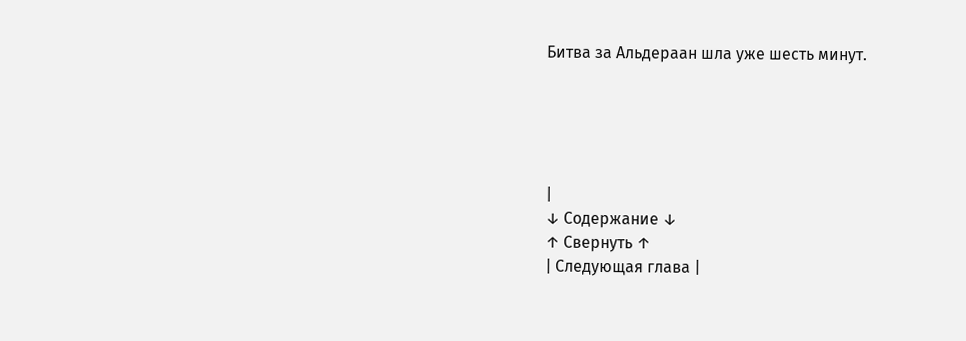Битва за Альдераан шла уже шесть минут.





|
↓ Содержание ↓
↑ Свернуть ↑
| Следующая глава |